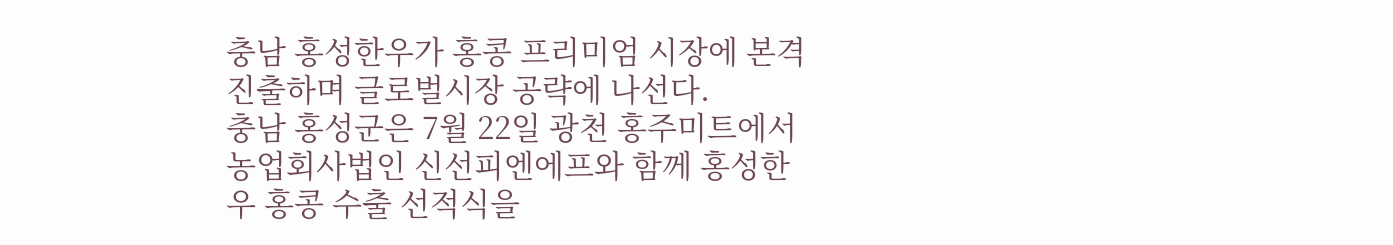충남 홍성한우가 홍콩 프리미엄 시장에 본격 진출하며 글로벌시장 공략에 나선다.
충남 홍성군은 7월 22일 광천 홍주미트에서 농업회사법인 신선피엔에프와 함께 홍성한우 홍콩 수출 선적식을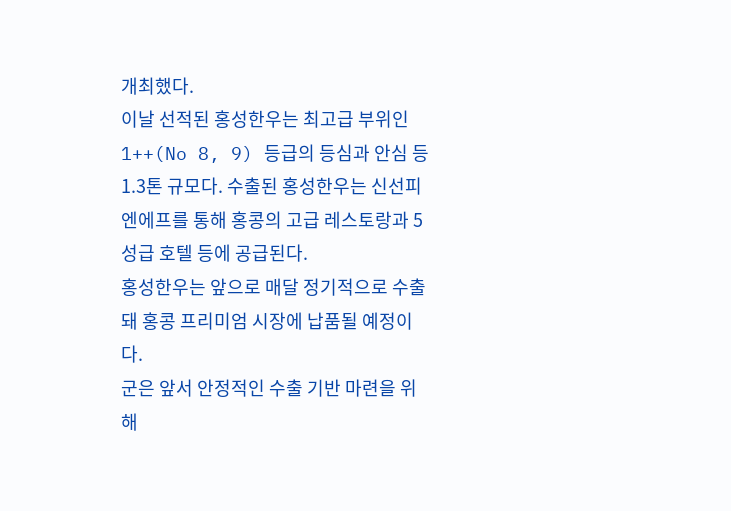개최했다.
이날 선적된 홍성한우는 최고급 부위인 1++(No 8, 9) 등급의 등심과 안심 등 1.3톤 규모다. 수출된 홍성한우는 신선피엔에프를 통해 홍콩의 고급 레스토랑과 5성급 호텔 등에 공급된다.
홍성한우는 앞으로 매달 정기적으로 수출돼 홍콩 프리미엄 시장에 납품될 예정이다.
군은 앞서 안정적인 수출 기반 마련을 위해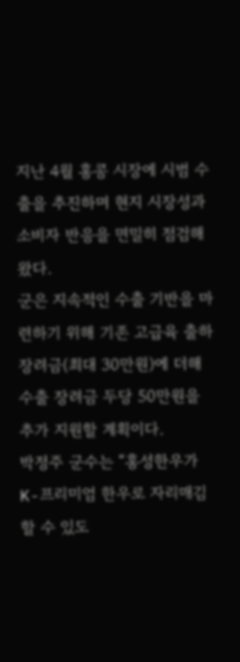지난 4월 홍콩 시장에 시범 수출을 추진하며 현지 시장성과 소비자 반응을 면밀히 점검해 왔다.
군은 지속적인 수출 기반을 마련하기 위해 기존 고급육 출하 장려금(최대 30만원)에 더해 수출 장려금 두당 50만원을 추가 지원할 계획이다.
박정주 군수는 “홍성한우가 K-프리미엄 한우로 자리매김할 수 있도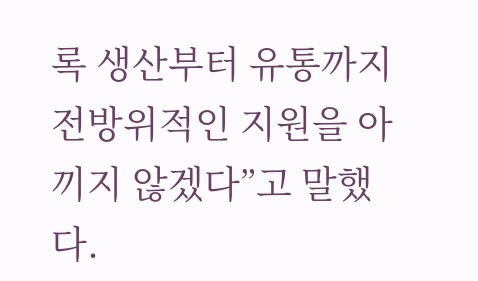록 생산부터 유통까지 전방위적인 지원을 아끼지 않겠다”고 말했다.